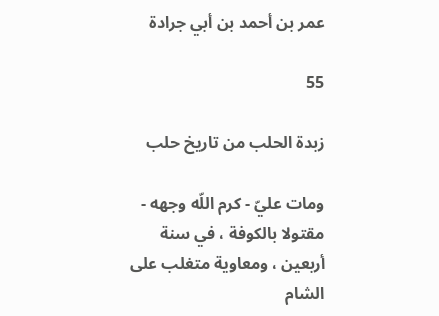عمر بن أحمد بن أبي جرادة

55

زبدة الحلب من تاريخ حلب

ومات عليّ - كرم اللّه وجهه - مقتولا بالكوفة ، في سنة أربعين ، ومعاوية متغلب على الشام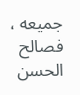جميعه ، فصالح الحسن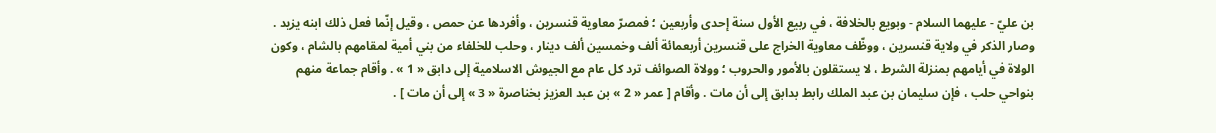بن عليّ - عليهما السلام - وبويع بالخلافة ، في ربيع الأول سنة إحدى وأربعين ؛ فمصرّ معاوية قنسرين ، وأفردها عن حمص ، وقيل إنّما فعل ذلك ابنه يزيد . وصار الذكر في ولاية قنسرين ، ووظّف معاوية الخراج على قنسرين أربعمائة ألف وخمسين ألف دينار ، وحلب للخلفاء من بني أمية لمقامهم بالشام ، وكون الولاة في أيامهم بمنزلة الشرط ، لا يستقلون بالأمور والحروب ؛ وولاة الصوائف ترد كل عام مع الجيوش الاسلامية إلى دابق « 1 » . وأقام جماعة منهم بنواحي حلب ، فإن سليمان بن عبد الملك رابط بدابق إلى أن مات . وأقام [ عمر « 2 » بن عبد العزيز بخناصرة « 3 » إلى أن مات ] .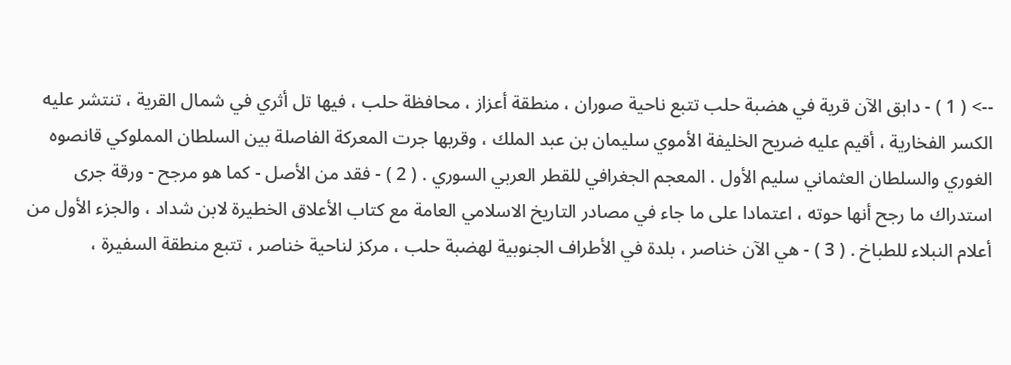--> ( 1 ) - دابق الآن قرية في هضبة حلب تتبع ناحية صوران ، منطقة أعزاز ، محافظة حلب ، فيها تل أثري في شمال القرية ، تنتشر عليه الكسر الفخارية ، أقيم عليه ضريح الخليفة الأموي سليمان بن عبد الملك ، وقربها جرت المعركة الفاصلة بين السلطان المملوكي قانصوه الغوري والسلطان العثماني سليم الأول . المعجم الجغرافي للقطر العربي السوري . ( 2 ) - فقد من الأصل - كما هو مرجح - ورقة جرى استدراك ما رجح أنها حوته ، اعتمادا على ما جاء في مصادر التاريخ الاسلامي العامة مع كتاب الأعلاق الخطيرة لابن شداد ، والجزء الأول من أعلام النبلاء للطباخ . ( 3 ) - هي الآن خناصر ، بلدة في الأطراف الجنوبية لهضبة حلب ، مركز لناحية خناصر ، تتبع منطقة السفيرة ،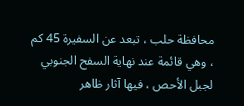محافظة حلب ، تبعد عن السفيرة 45 كم ، وهي قائمة عند نهاية السفح الجنوبي لجبل الأحص ، فيها آثار ظاهر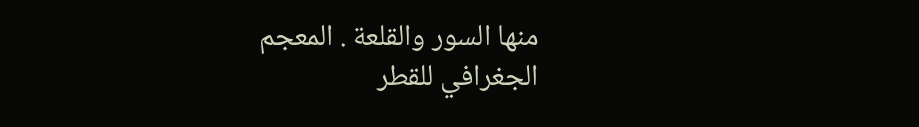منها السور والقلعة . المعجم الجغرافي للقطر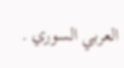العربي السوري .